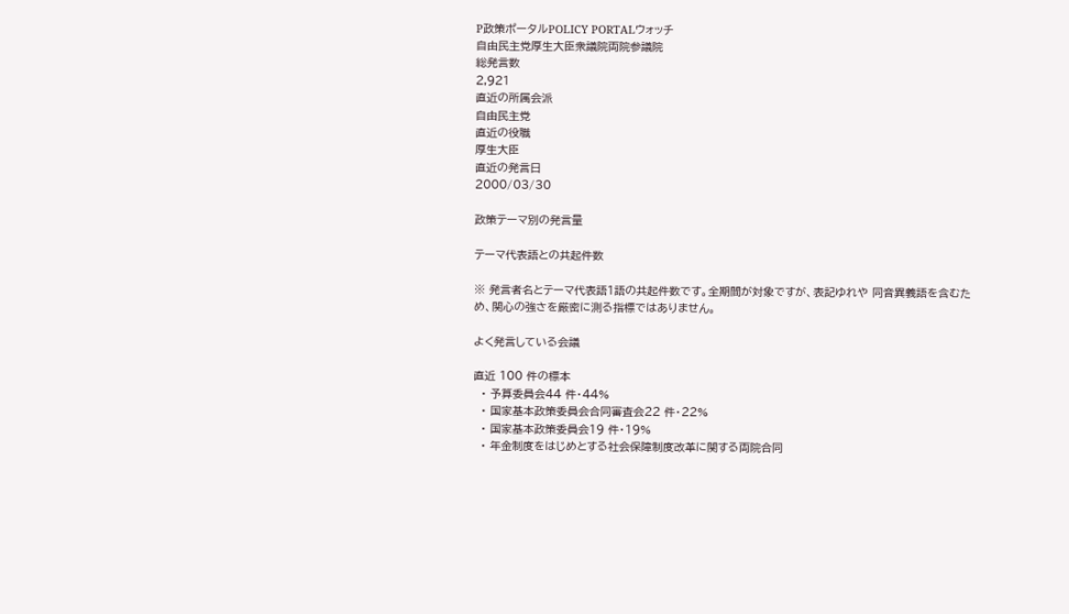P政策ポータルPOLICY PORTALウォッチ
自由民主党厚生大臣衆議院両院参議院
総発言数
2,921
直近の所属会派
自由民主党
直近の役職
厚生大臣
直近の発言日
2000/03/30

政策テーマ別の発言量

テーマ代表語との共起件数

※ 発言者名とテーマ代表語1語の共起件数です。全期間が対象ですが、表記ゆれや 同音異義語を含むため、関心の強さを厳密に測る指標ではありません。

よく発言している会議

直近 100 件の標本
  • 予算委員会44 件・44%
  • 国家基本政策委員会合同審査会22 件・22%
  • 国家基本政策委員会19 件・19%
  • 年金制度をはじめとする社会保障制度改革に関する両院合同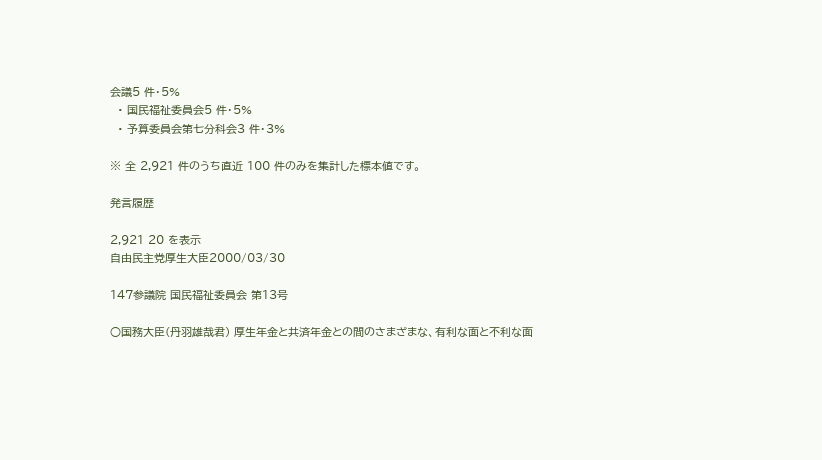会議5 件・5%
  • 国民福祉委員会5 件・5%
  • 予算委員会第七分科会3 件・3%

※ 全 2,921 件のうち直近 100 件のみを集計した標本値です。

発言履歴

2,921 20 を表示
自由民主党厚生大臣2000/03/30

147参議院 国民福祉委員会 第13号

○国務大臣(丹羽雄哉君) 厚生年金と共済年金との間のさまざまな、有利な面と不利な面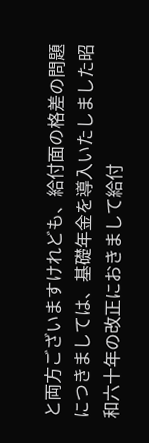と両方ございますけれども、給付面の格差の問題につきましては、基礎年金を導入いたしました昭和六十年の改正におきまして給付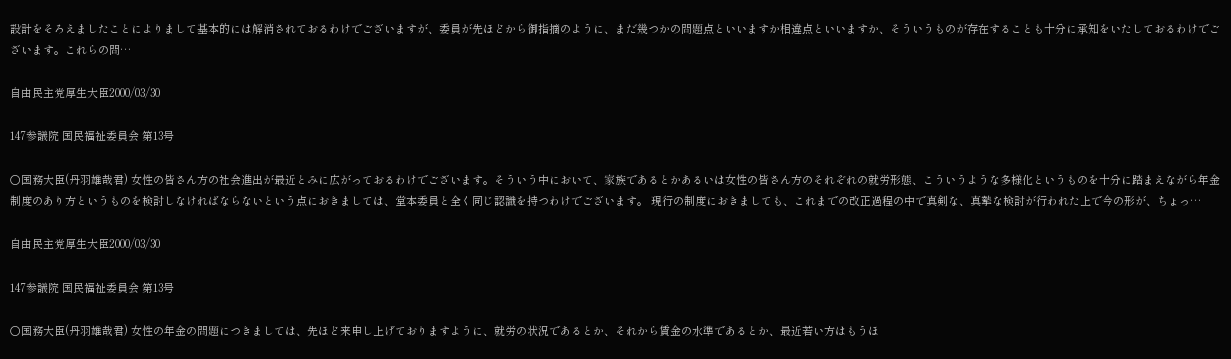設計をそろえましたことによりまして基本的には解消されておるわけでございますが、委員が先ほどから御指摘のように、まだ幾つかの問題点といいますか相違点といいますか、そういうものが存在することも十分に承知をいたしておるわけでございます。これらの問…

自由民主党厚生大臣2000/03/30

147参議院 国民福祉委員会 第13号

○国務大臣(丹羽雄哉君) 女性の皆さん方の社会進出が最近とみに広がっておるわけでございます。そういう中において、家族であるとかあるいは女性の皆さん方のそれぞれの就労形態、こういうような多様化というものを十分に踏まえながら年金制度のあり方というものを検討しなければならないという点におきましては、堂本委員と全く同じ認識を持つわけでございます。 現行の制度におきましても、これまでの改正過程の中で真剣な、真摯な検討が行われた上で今の形が、ちょっ…

自由民主党厚生大臣2000/03/30

147参議院 国民福祉委員会 第13号

○国務大臣(丹羽雄哉君) 女性の年金の問題につきましては、先ほど来申し上げておりますように、就労の状況であるとか、それから賃金の水準であるとか、最近若い方はもうほ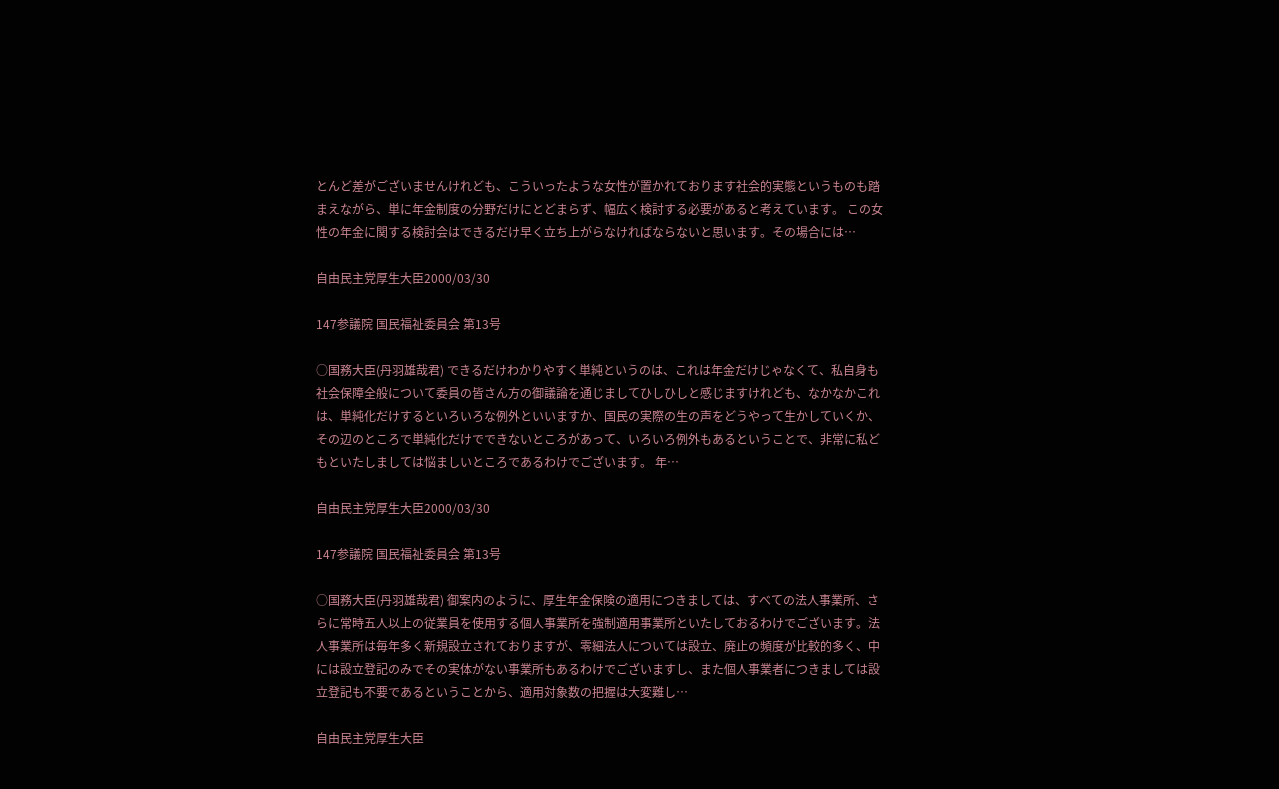とんど差がございませんけれども、こういったような女性が置かれております社会的実態というものも踏まえながら、単に年金制度の分野だけにとどまらず、幅広く検討する必要があると考えています。 この女性の年金に関する検討会はできるだけ早く立ち上がらなければならないと思います。その場合には…

自由民主党厚生大臣2000/03/30

147参議院 国民福祉委員会 第13号

○国務大臣(丹羽雄哉君) できるだけわかりやすく単純というのは、これは年金だけじゃなくて、私自身も社会保障全般について委員の皆さん方の御議論を通じましてひしひしと感じますけれども、なかなかこれは、単純化だけするといろいろな例外といいますか、国民の実際の生の声をどうやって生かしていくか、その辺のところで単純化だけでできないところがあって、いろいろ例外もあるということで、非常に私どもといたしましては悩ましいところであるわけでございます。 年…

自由民主党厚生大臣2000/03/30

147参議院 国民福祉委員会 第13号

○国務大臣(丹羽雄哉君) 御案内のように、厚生年金保険の適用につきましては、すべての法人事業所、さらに常時五人以上の従業員を使用する個人事業所を強制適用事業所といたしておるわけでございます。法人事業所は毎年多く新規設立されておりますが、零細法人については設立、廃止の頻度が比較的多く、中には設立登記のみでその実体がない事業所もあるわけでございますし、また個人事業者につきましては設立登記も不要であるということから、適用対象数の把握は大変難し…

自由民主党厚生大臣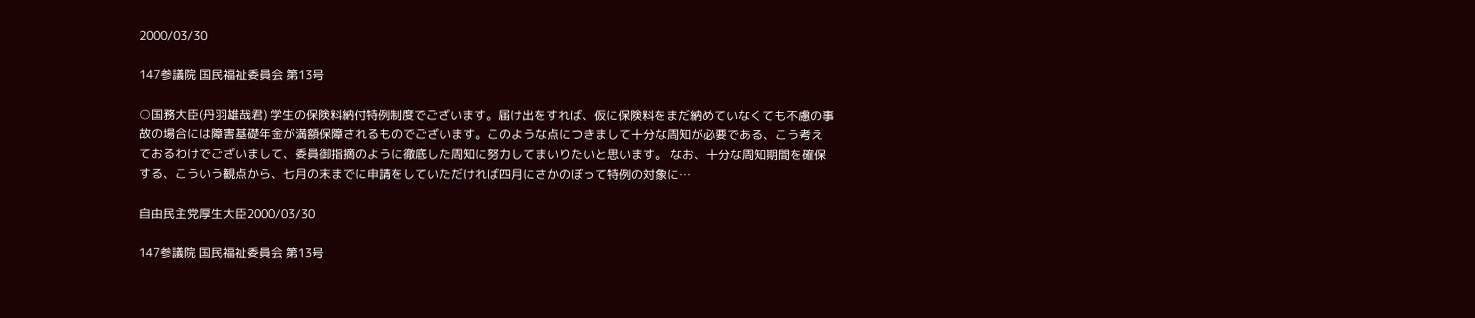2000/03/30

147参議院 国民福祉委員会 第13号

○国務大臣(丹羽雄哉君) 学生の保険料納付特例制度でございます。届け出をすれば、仮に保険料をまだ納めていなくても不慮の事故の場合には障害基礎年金が満額保障されるものでございます。このような点につきまして十分な周知が必要である、こう考えておるわけでございまして、委員御指摘のように徹底した周知に努力してまいりたいと思います。 なお、十分な周知期間を確保する、こういう観点から、七月の末までに申請をしていただければ四月にさかのぼって特例の対象に…

自由民主党厚生大臣2000/03/30

147参議院 国民福祉委員会 第13号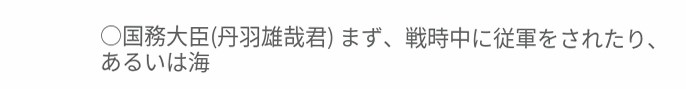○国務大臣(丹羽雄哉君) まず、戦時中に従軍をされたり、あるいは海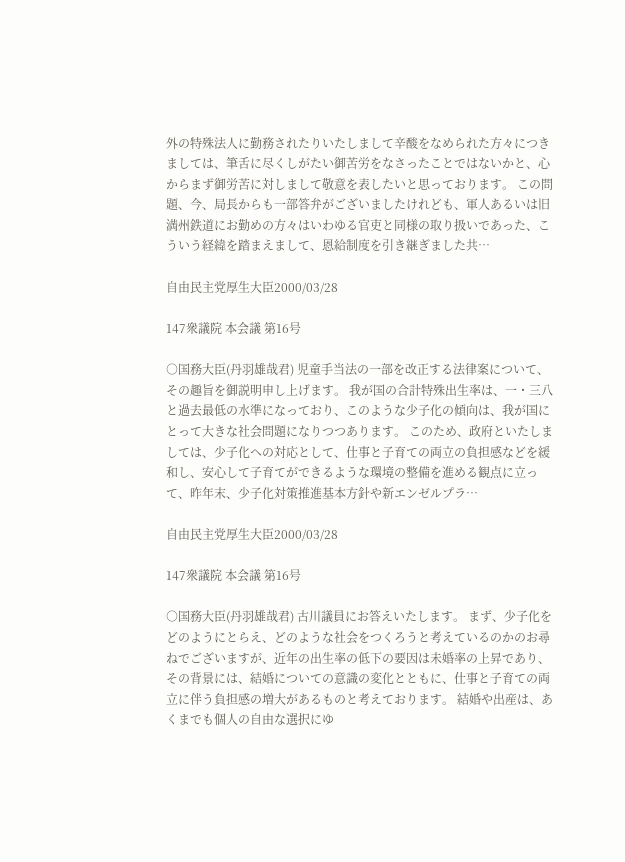外の特殊法人に勤務されたりいたしまして辛酸をなめられた方々につきましては、筆舌に尽くしがたい御苦労をなさったことではないかと、心からまず御労苦に対しまして敬意を表したいと思っております。 この問題、今、局長からも一部答弁がございましたけれども、軍人あるいは旧満州鉄道にお勤めの方々はいわゆる官吏と同様の取り扱いであった、こういう経緯を踏まえまして、恩給制度を引き継ぎました共…

自由民主党厚生大臣2000/03/28

147衆議院 本会議 第16号

○国務大臣(丹羽雄哉君) 児童手当法の一部を改正する法律案について、その趣旨を御説明申し上げます。 我が国の合計特殊出生率は、一・三八と過去最低の水準になっており、このような少子化の傾向は、我が国にとって大きな社会問題になりつつあります。 このため、政府といたしましては、少子化への対応として、仕事と子育ての両立の負担感などを緩和し、安心して子育てができるような環境の整備を進める観点に立って、昨年末、少子化対策推進基本方針や新エンゼルプラ…

自由民主党厚生大臣2000/03/28

147衆議院 本会議 第16号

○国務大臣(丹羽雄哉君) 古川議員にお答えいたします。 まず、少子化をどのようにとらえ、どのような社会をつくろうと考えているのかのお尋ねでございますが、近年の出生率の低下の要因は未婚率の上昇であり、その背景には、結婚についての意識の変化とともに、仕事と子育ての両立に伴う負担感の増大があるものと考えております。 結婚や出産は、あくまでも個人の自由な選択にゆ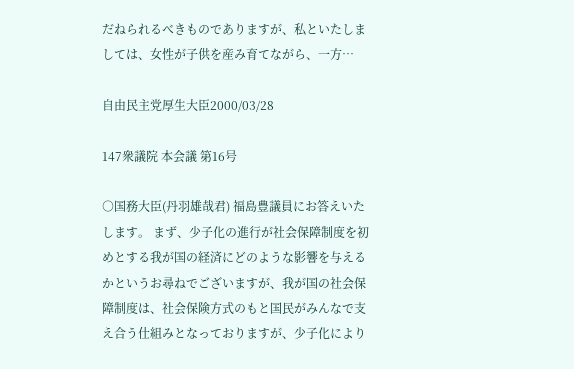だねられるべきものでありますが、私といたしましては、女性が子供を産み育てながら、一方…

自由民主党厚生大臣2000/03/28

147衆議院 本会議 第16号

○国務大臣(丹羽雄哉君) 福島豊議員にお答えいたします。 まず、少子化の進行が社会保障制度を初めとする我が国の経済にどのような影響を与えるかというお尋ねでございますが、我が国の社会保障制度は、社会保険方式のもと国民がみんなで支え合う仕組みとなっておりますが、少子化により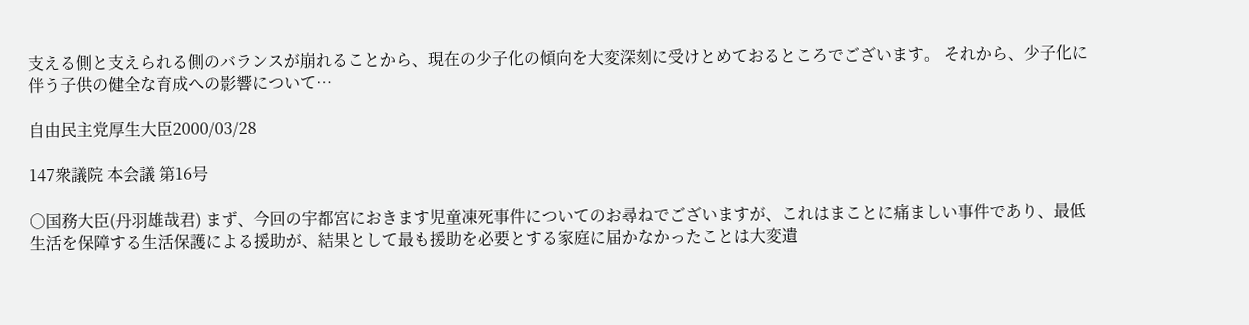支える側と支えられる側のバランスが崩れることから、現在の少子化の傾向を大変深刻に受けとめておるところでございます。 それから、少子化に伴う子供の健全な育成への影響について…

自由民主党厚生大臣2000/03/28

147衆議院 本会議 第16号

○国務大臣(丹羽雄哉君) まず、今回の宇都宮におきます児童凍死事件についてのお尋ねでございますが、これはまことに痛ましい事件であり、最低生活を保障する生活保護による援助が、結果として最も援助を必要とする家庭に届かなかったことは大変遺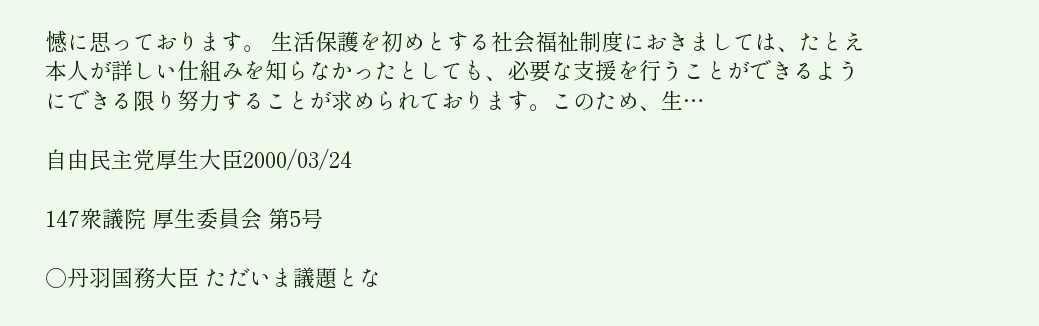憾に思っております。 生活保護を初めとする社会福祉制度におきましては、たとえ本人が詳しい仕組みを知らなかったとしても、必要な支援を行うことができるようにできる限り努力することが求められております。このため、生…

自由民主党厚生大臣2000/03/24

147衆議院 厚生委員会 第5号

○丹羽国務大臣 ただいま議題とな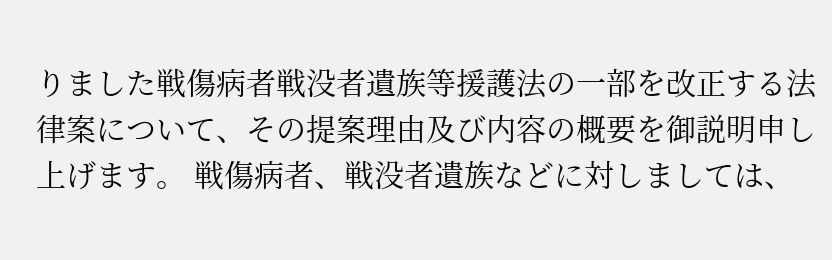りました戦傷病者戦没者遺族等援護法の一部を改正する法律案について、その提案理由及び内容の概要を御説明申し上げます。 戦傷病者、戦没者遺族などに対しましては、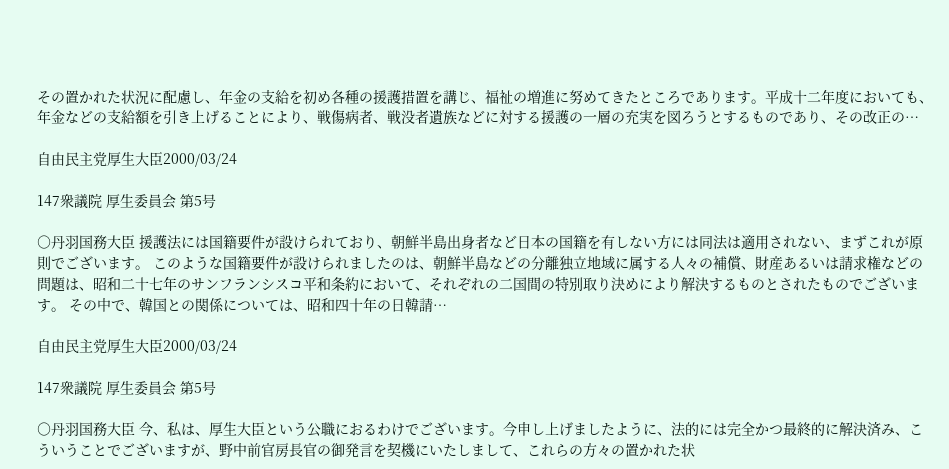その置かれた状況に配慮し、年金の支給を初め各種の援護措置を講じ、福祉の増進に努めてきたところであります。平成十二年度においても、年金などの支給額を引き上げることにより、戦傷病者、戦没者遺族などに対する援護の一層の充実を図ろうとするものであり、その改正の…

自由民主党厚生大臣2000/03/24

147衆議院 厚生委員会 第5号

○丹羽国務大臣 援護法には国籍要件が設けられており、朝鮮半島出身者など日本の国籍を有しない方には同法は適用されない、まずこれが原則でございます。 このような国籍要件が設けられましたのは、朝鮮半島などの分離独立地域に属する人々の補償、財産あるいは請求権などの問題は、昭和二十七年のサンフランシスコ平和条約において、それぞれの二国間の特別取り決めにより解決するものとされたものでございます。 その中で、韓国との関係については、昭和四十年の日韓請…

自由民主党厚生大臣2000/03/24

147衆議院 厚生委員会 第5号

○丹羽国務大臣 今、私は、厚生大臣という公職におるわけでございます。今申し上げましたように、法的には完全かつ最終的に解決済み、こういうことでございますが、野中前官房長官の御発言を契機にいたしまして、これらの方々の置かれた状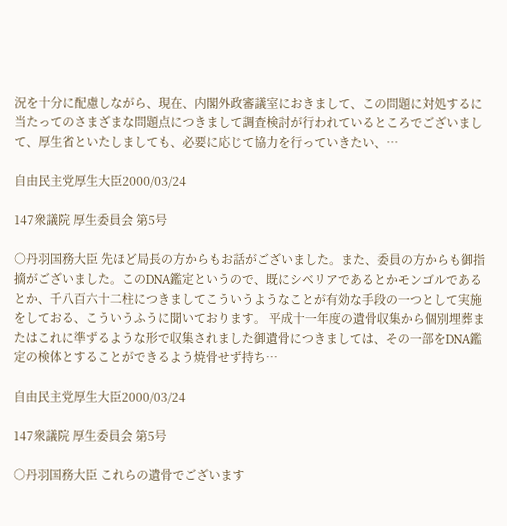況を十分に配慮しながら、現在、内閣外政審議室におきまして、この問題に対処するに当たってのさまざまな問題点につきまして調査検討が行われているところでございまして、厚生省といたしましても、必要に応じて協力を行っていきたい、…

自由民主党厚生大臣2000/03/24

147衆議院 厚生委員会 第5号

○丹羽国務大臣 先ほど局長の方からもお話がございました。また、委員の方からも御指摘がございました。このDNA鑑定というので、既にシベリアであるとかモンゴルであるとか、千八百六十二柱につきましてこういうようなことが有効な手段の一つとして実施をしておる、こういうふうに聞いております。 平成十一年度の遺骨収集から個別埋葬またはこれに準ずるような形で収集されました御遺骨につきましては、その一部をDNA鑑定の検体とすることができるよう焼骨せず持ち…

自由民主党厚生大臣2000/03/24

147衆議院 厚生委員会 第5号

○丹羽国務大臣 これらの遺骨でございます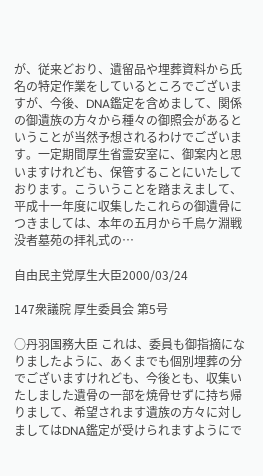が、従来どおり、遺留品や埋葬資料から氏名の特定作業をしているところでございますが、今後、DNA鑑定を含めまして、関係の御遺族の方々から種々の御照会があるということが当然予想されるわけでございます。一定期間厚生省霊安室に、御案内と思いますけれども、保管することにいたしております。こういうことを踏まえまして、平成十一年度に収集したこれらの御遺骨につきましては、本年の五月から千鳥ケ淵戦没者墓苑の拝礼式の…

自由民主党厚生大臣2000/03/24

147衆議院 厚生委員会 第5号

○丹羽国務大臣 これは、委員も御指摘になりましたように、あくまでも個別埋葬の分でございますけれども、今後とも、収集いたしました遺骨の一部を焼骨せずに持ち帰りまして、希望されます遺族の方々に対しましてはDNA鑑定が受けられますようにで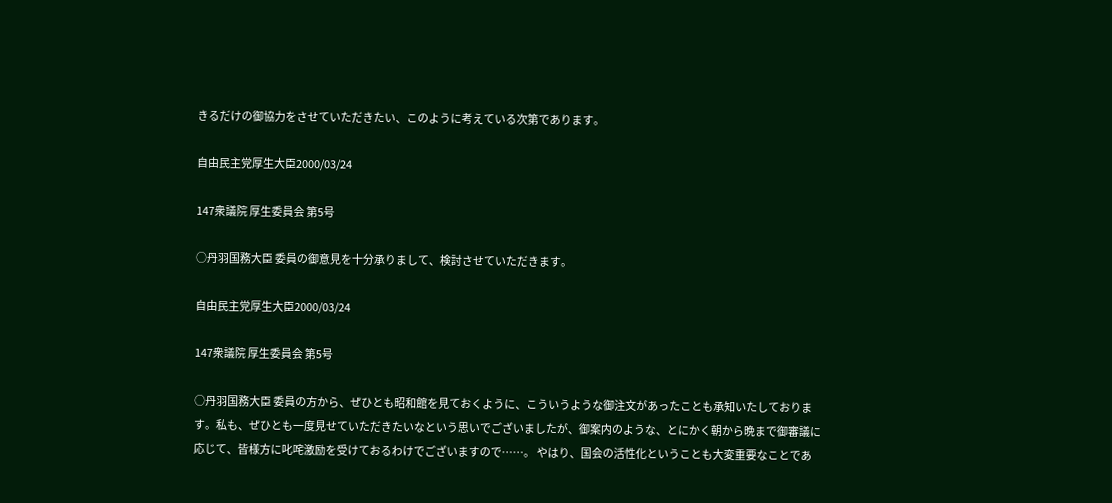きるだけの御協力をさせていただきたい、このように考えている次第であります。

自由民主党厚生大臣2000/03/24

147衆議院 厚生委員会 第5号

○丹羽国務大臣 委員の御意見を十分承りまして、検討させていただきます。

自由民主党厚生大臣2000/03/24

147衆議院 厚生委員会 第5号

○丹羽国務大臣 委員の方から、ぜひとも昭和館を見ておくように、こういうような御注文があったことも承知いたしております。私も、ぜひとも一度見せていただきたいなという思いでございましたが、御案内のような、とにかく朝から晩まで御審議に応じて、皆様方に叱咤激励を受けておるわけでございますので……。 やはり、国会の活性化ということも大変重要なことであ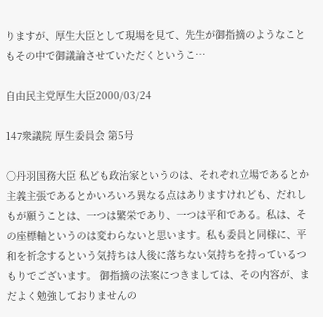りますが、厚生大臣として現場を見て、先生が御指摘のようなこともその中で御議論させていただくというこ…

自由民主党厚生大臣2000/03/24

147衆議院 厚生委員会 第5号

○丹羽国務大臣 私ども政治家というのは、それぞれ立場であるとか主義主張であるとかいろいろ異なる点はありますけれども、だれしもが願うことは、一つは繁栄であり、一つは平和である。私は、その座標軸というのは変わらないと思います。私も委員と同様に、平和を祈念するという気持ちは人後に落ちない気持ちを持っているつもりでございます。 御指摘の法案につきましては、その内容が、まだよく勉強しておりませんの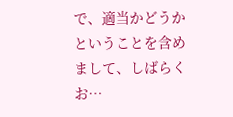で、適当かどうかということを含めまして、しばらくお…